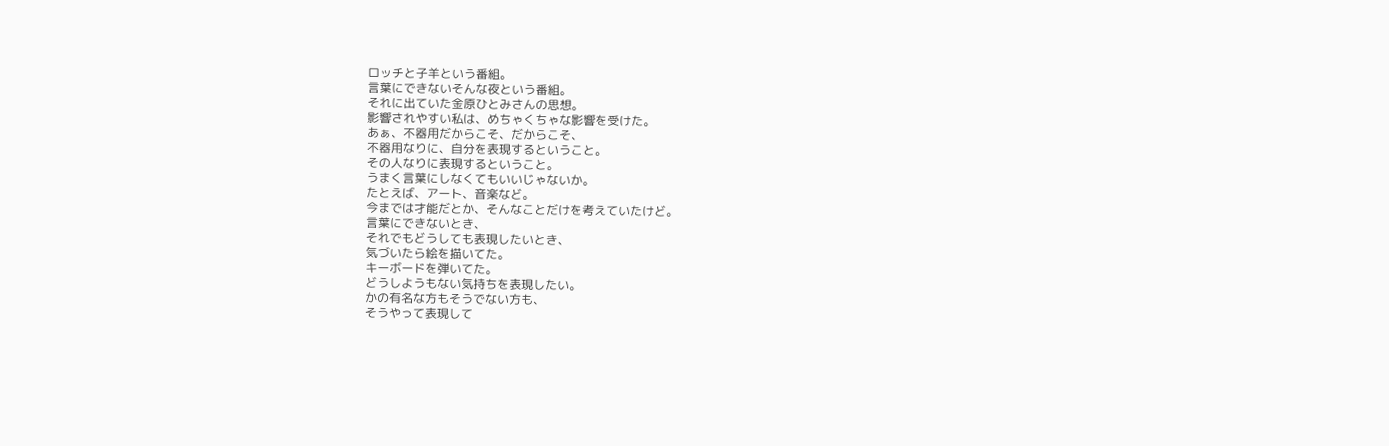ロッチと子羊という番組。
言葉にできないそんな夜という番組。
それに出ていた金原ひとみさんの思想。
影響されやすい私は、めちゃくちゃな影響を受けた。
あぁ、不器用だからこそ、だからこそ、
不器用なりに、自分を表現するということ。
その人なりに表現するということ。
うまく言葉にしなくてもいいじゃないか。
たとえば、アート、音楽など。
今までは才能だとか、そんなことだけを考えていたけど。
言葉にできないとき、
それでもどうしても表現したいとき、
気づいたら絵を描いてた。
キーボードを弾いてた。
どうしようもない気持ちを表現したい。
かの有名な方もそうでない方も、
そうやって表現して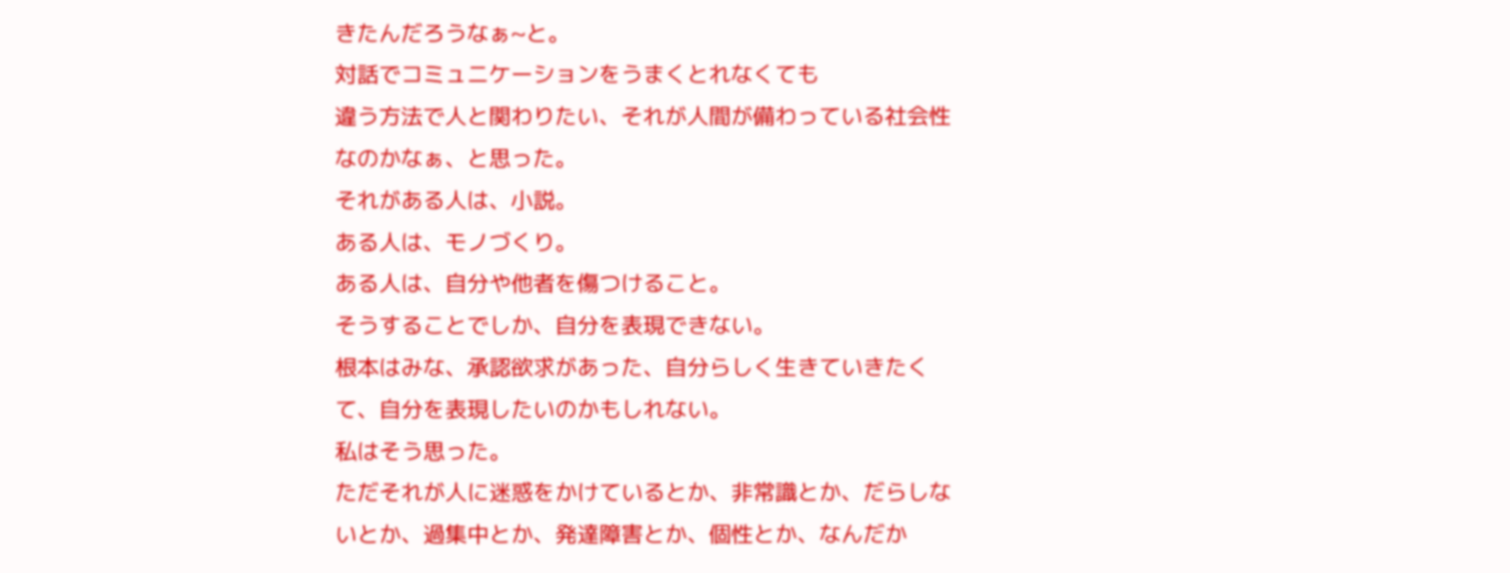きたんだろうなぁ~と。
対話でコミュニケーションをうまくとれなくても
違う方法で人と関わりたい、それが人間が備わっている社会性なのかなぁ、と思った。
それがある人は、小説。
ある人は、モノづくり。
ある人は、自分や他者を傷つけること。
そうすることでしか、自分を表現できない。
根本はみな、承認欲求があった、自分らしく生きていきたくて、自分を表現したいのかもしれない。
私はそう思った。
ただそれが人に迷惑をかけているとか、非常識とか、だらしないとか、過集中とか、発達障害とか、個性とか、なんだか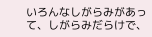いろんなしがらみがあって、しがらみだらけで、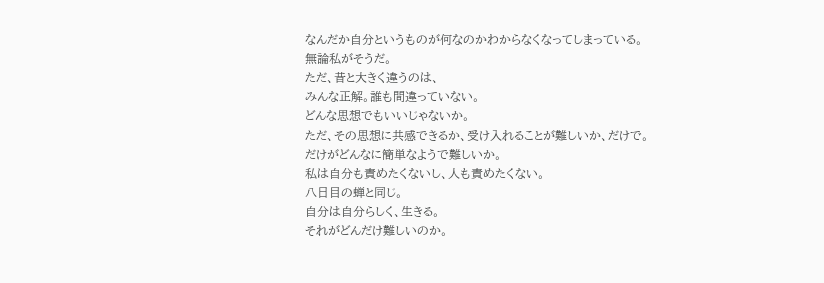なんだか自分というものが何なのかわからなくなってしまっている。
無論私がそうだ。
ただ、昔と大きく違うのは、
みんな正解。誰も間違っていない。
どんな思想でもいいじゃないか。
ただ、その思想に共感できるか、受け入れることが難しいか、だけで。
だけがどんなに簡単なようで難しいか。
私は自分も責めたくないし、人も責めたくない。
八日目の蝉と同じ。
自分は自分らしく、生きる。
それがどんだけ難しいのか。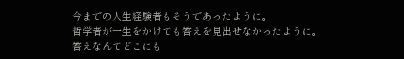今までの人生経験者もそうであったように。
哲学者が一生をかけても答えを見出せなかったように。
答えなんてどこにも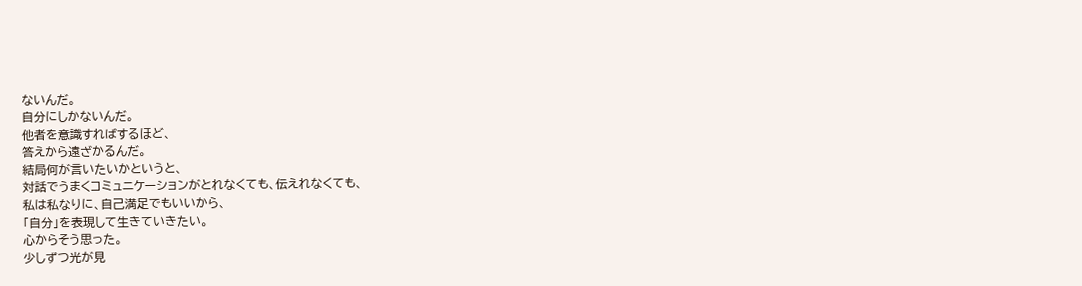ないんだ。
自分にしかないんだ。
他者を意識すればするほど、
答えから遠ざかるんだ。
結局何が言いたいかというと、
対話でうまくコミュニケーションがとれなくても、伝えれなくても、
私は私なりに、自己満足でもいいから、
「自分」を表現して生きていきたい。
心からそう思った。
少しずつ光が見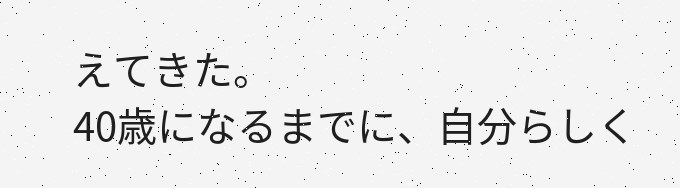えてきた。
40歳になるまでに、自分らしく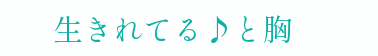生きれてる♪と胸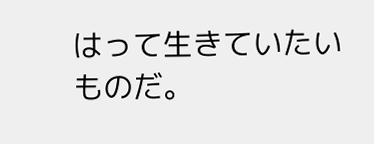はって生きていたいものだ。